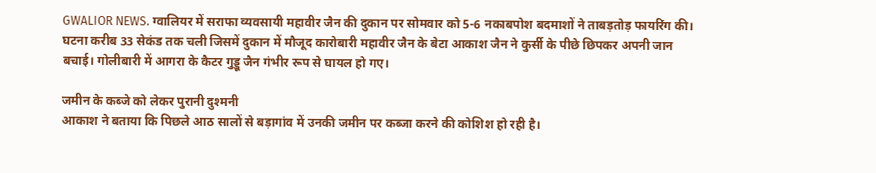GWALIOR NEWS. ग्वालियर में सराफा व्यवसायी महावीर जैन की दुकान पर सोमवार को 5-6 नकाबपोश बदमाशों ने ताबड़तोड़ फायरिंग की। घटना करीब 33 सेकंड तक चली जिसमें दुकान में मौजूद कारोबारी महावीर जैन के बेटा आकाश जैन ने कुर्सी के पीछे छिपकर अपनी जान बचाई। गोलीबारी में आगरा के कैटर गुड्डू जैन गंभीर रूप से घायल हो गए।

जमीन के कब्जे को लेकर पुरानी दुश्मनी
आकाश ने बताया कि पिछले आठ सालों से बड़ागांव में उनकी जमीन पर कब्जा करने की कोशिश हो रही है।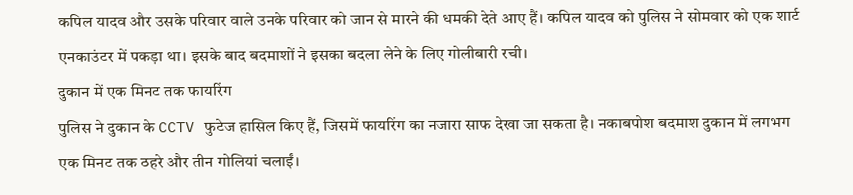कपिल यादव और उसके परिवार वाले उनके परिवार को जान से मारने की धमकी देते आए हैं। कपिल यादव को पुलिस ने सोमवार को एक शार्ट एनकाउंटर में पकड़ा था। इसके बाद बदमाशों ने इसका बदला लेने के लिए गोलीबारी रची।
दुकान में एक मिनट तक फायरिंग
पुलिस ने दुकान के CCTV फुटेज हासिल किए हैं, जिसमें फायरिंग का नजारा साफ देखा जा सकता है। नकाबपोश बदमाश दुकान में लगभग एक मिनट तक ठहरे और तीन गोलियां चलाईं।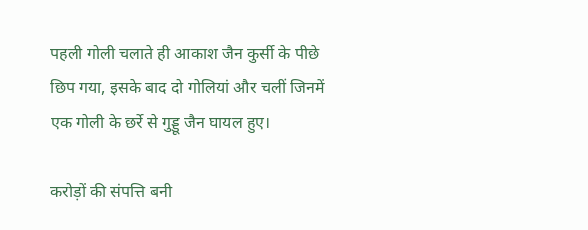पहली गोली चलाते ही आकाश जैन कुर्सी के पीछे छिप गया, इसके बाद दो गोलियां और चलीं जिनमें एक गोली के छर्रे से गुड्डू जैन घायल हुए।

करोड़ों की संपत्ति बनी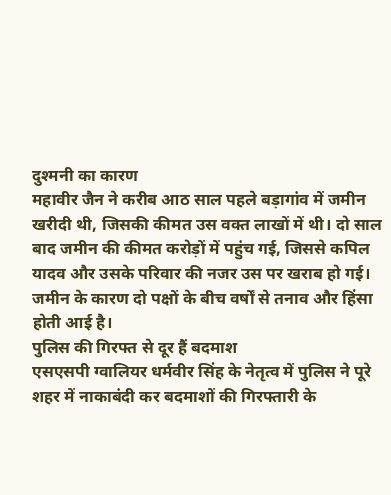दुश्मनी का कारण
महावीर जैन ने करीब आठ साल पहले बड़ागांव में जमीन खरीदी थी, जिसकी कीमत उस वक्त लाखों में थी। दो साल बाद जमीन की कीमत करोड़ों में पहुंच गई, जिससे कपिल यादव और उसके परिवार की नजर उस पर खराब हो गई। जमीन के कारण दो पक्षों के बीच वर्षों से तनाव और हिंसा होती आई है।
पुलिस की गिरफ्त से दूर हैं बदमाश
एसएसपी ग्वालियर धर्मवीर सिंह के नेतृत्व में पुलिस ने पूरे शहर में नाकाबंदी कर बदमाशों की गिरफ्तारी के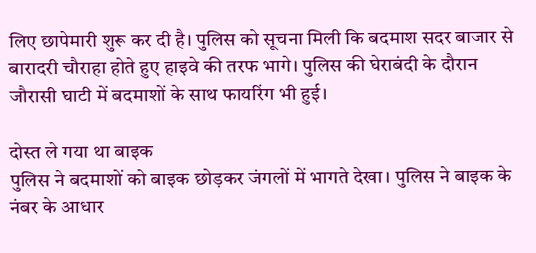लिए छापेमारी शुरू कर दी है। पुलिस को सूचना मिली कि बदमाश सदर बाजार से बारादरी चौराहा होते हुए हाइवे की तरफ भागे। पुलिस की घेराबंदी के दौरान जौरासी घाटी में बदमाशों के साथ फायरिंग भी हुई।

दोस्त ले गया था बाइक
पुलिस ने बदमाशों को बाइक छोड़कर जंगलों में भागते देखा। पुलिस ने बाइक के नंबर के आधार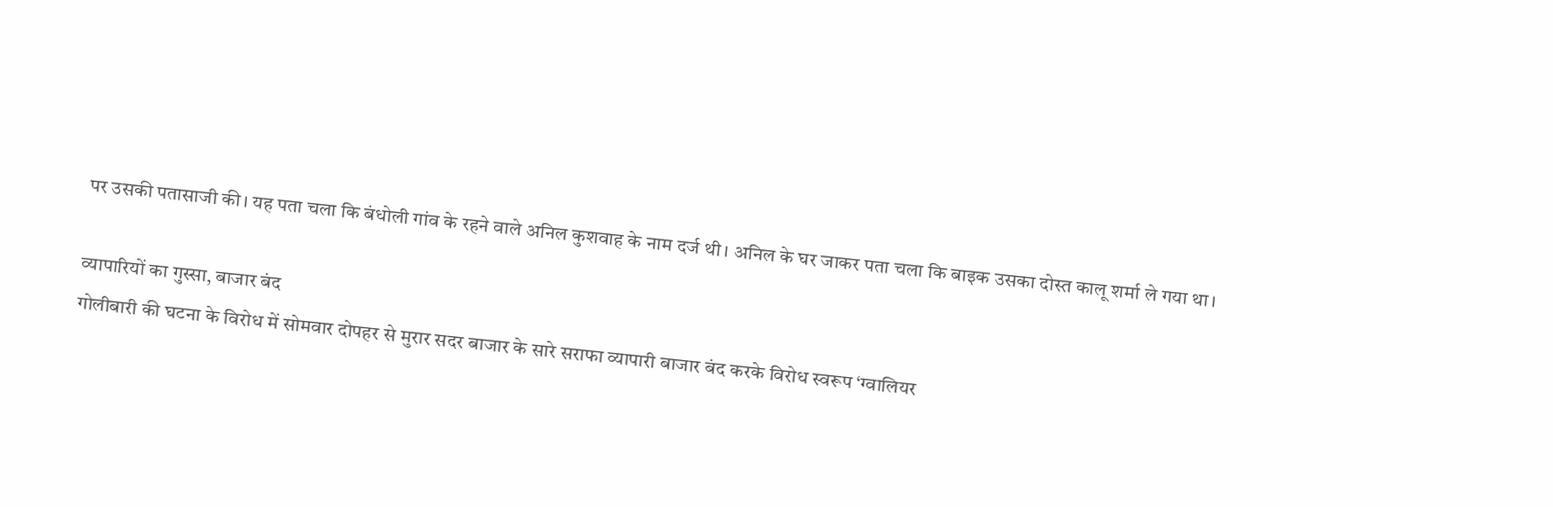पर उसकी पतासाजी की। यह पता चला कि बंधोली गांव के रहने वाले अनिल कुशवाह के नाम दर्ज थी। अनिल के घर जाकर पता चला कि बाइक उसका दोस्त कालू शर्मा ले गया था।

व्यापारियों का गुस्सा, बाजार बंद
गोलीबारी की घटना के विरोध में सोमवार दोपहर से मुरार सदर बाजार के सारे सराफा व्यापारी बाजार बंद करके विरोध स्वरूप ‘ग्वालियर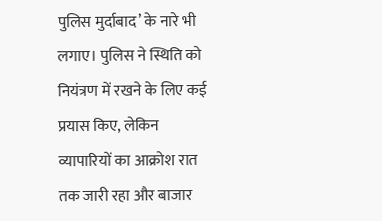पुलिस मुर्दाबाद’ के नारे भी लगाए। पुलिस ने स्थिति को नियंत्रण में रखने के लिए कई प्रयास किए, लेकिन व्यापारियों का आक्रोश रात तक जारी रहा और बाजार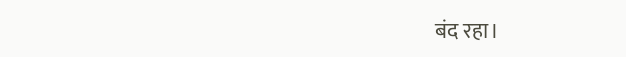बंद रहा।